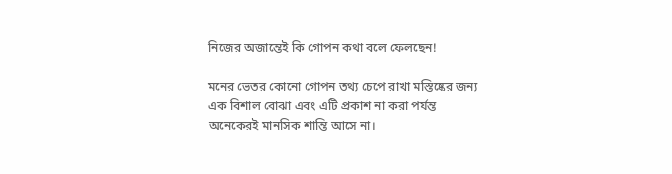নিজের অজান্তেই কি গোপন কথা বলে ফেলছেন!

মনের ভেতর কোনো গোপন তথ্য চেপে রাখা মস্তিষ্কের জন্য এক বিশাল বোঝা এবং এটি প্রকাশ না করা পর্যন্ত অনেকেরই মানসিক শান্তি আসে না।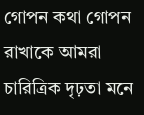গোপন কথা গোপন রাখাকে আমরা চারিত্রিক দৃঢ়তা মনে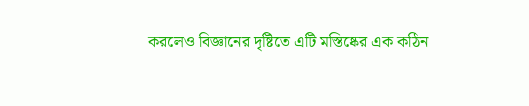করলেও বিজ্ঞানের দৃষ্টিতে এটি মস্তিষ্কের এক কঠিন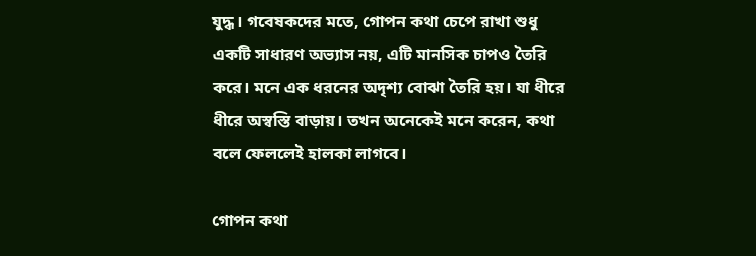যুদ্ধ। গবেষকদের মতে, গোপন কথা চেপে রাখা শুধু একটি সাধারণ অভ্যাস নয়, এটি মানসিক চাপও তৈরি করে। মনে এক ধরনের অদৃশ্য বোঝা তৈরি হয়। যা ধীরে ধীরে অস্বস্তি বাড়ায়। তখন অনেকেই মনে করেন, কথা বলে ফেললেই হালকা লাগবে।

গোপন কথা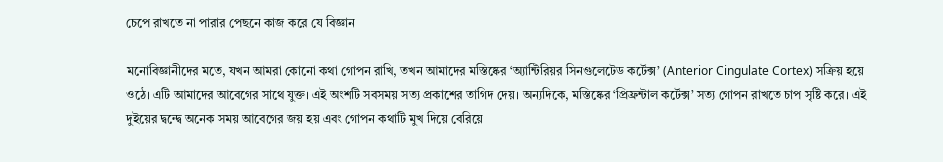চেপে রাখতে না পারার পেছনে কাজ করে যে বিজ্ঞান

মনোবিজ্ঞানীদের মতে, যখন আমরা কোনো কথা গোপন রাখি, তখন আমাদের মস্তিষ্কের ‘অ্যান্টিরিয়র সিনগুলেটেড কর্টেক্স’ (Anterior Cingulate Cortex) সক্রিয় হয়ে ওঠে। এটি আমাদের আবেগের সাথে যুক্ত। এই অংশটি সবসময় সত্য প্রকাশের তাগিদ দেয়। অন্যদিকে, মস্তিষ্কের ‘প্রিফ্রন্টাল কর্টেক্স’ সত্য গোপন রাখতে চাপ সৃষ্টি করে। এই দুইয়ের দ্বন্দ্বে অনেক সময় আবেগের জয় হয় এবং গোপন কথাটি মুখ দিয়ে বেরিয়ে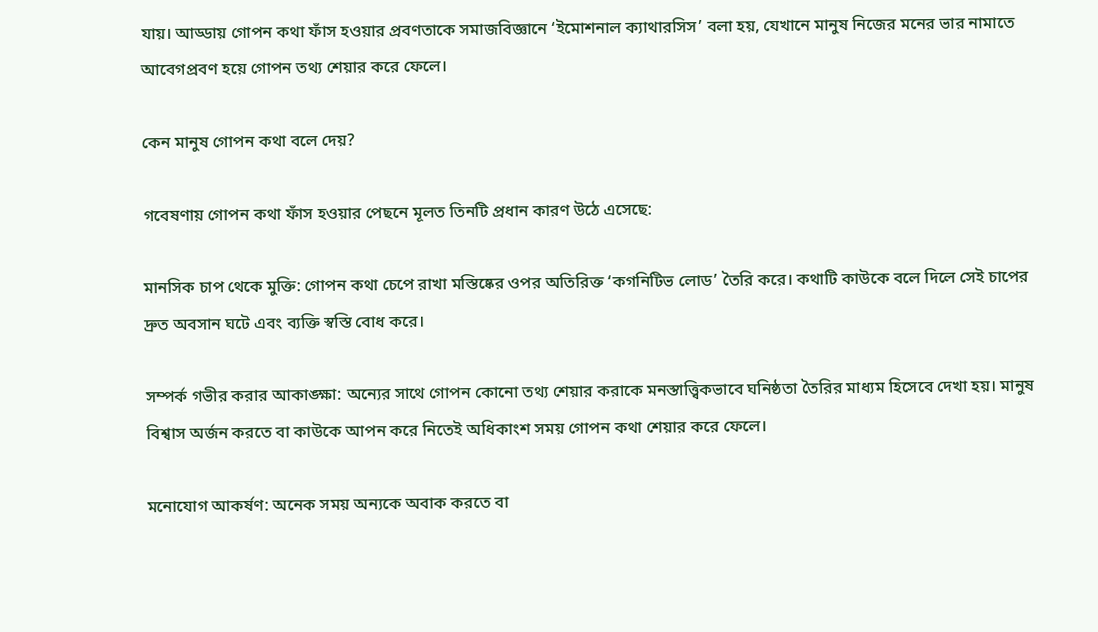যায়। আড্ডায় গোপন কথা ফাঁস হওয়ার প্রবণতাকে সমাজবিজ্ঞানে ‘ইমোশনাল ক্যাথারসিস’ বলা হয়, যেখানে মানুষ নিজের মনের ভার নামাতে আবেগপ্রবণ হয়ে গোপন তথ্য শেয়ার করে ফেলে।

কেন মানুষ গোপন কথা বলে দেয়?

গবেষণায় গোপন কথা ফাঁস হওয়ার পেছনে মূলত তিনটি প্রধান কারণ উঠে এসেছে:

মানসিক চাপ থেকে মুক্তি: গোপন কথা চেপে রাখা মস্তিষ্কের ওপর অতিরিক্ত ‘কগনিটিভ লোড’ তৈরি করে। কথাটি কাউকে বলে দিলে সেই চাপের দ্রুত অবসান ঘটে এবং ব্যক্তি স্বস্তি বোধ করে।

সম্পর্ক গভীর করার আকাঙ্ক্ষা: অন্যের সাথে গোপন কোনো তথ্য শেয়ার করাকে মনস্তাত্ত্বিকভাবে ঘনিষ্ঠতা তৈরির মাধ্যম হিসেবে দেখা হয়। মানুষ বিশ্বাস অর্জন করতে বা কাউকে আপন করে নিতেই অধিকাংশ সময় গোপন কথা শেয়ার করে ফেলে।

মনোযোগ আকর্ষণ: অনেক সময় অন্যকে অবাক করতে বা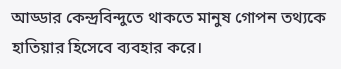আড্ডার কেন্দ্রবিন্দুতে থাকতে মানুষ গোপন তথ্যকে হাতিয়ার হিসেবে ব্যবহার করে।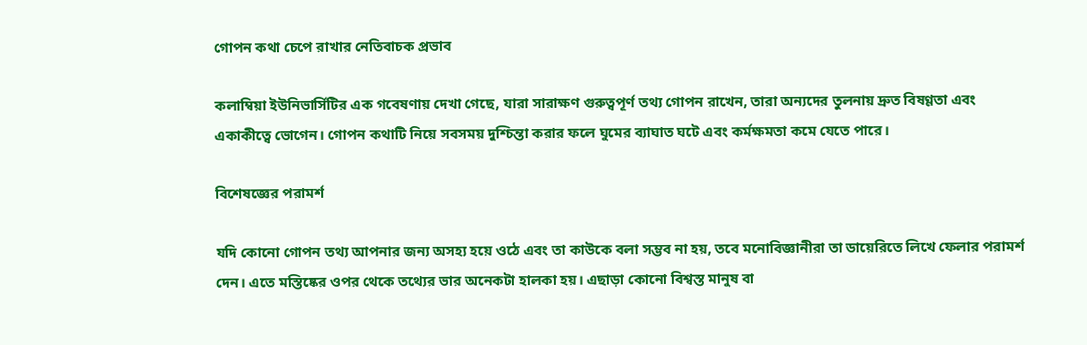গোপন কথা চেপে রাখার নেতিবাচক প্রভাব

কলাম্বিয়া ইউনিভার্সিটির এক গবেষণায় দেখা গেছে, যারা সারাক্ষণ গুরুত্বপূর্ণ তথ্য গোপন রাখেন, তারা অন্যদের তুলনায় দ্রুত বিষণ্ণতা এবং একাকীত্বে ভোগেন। গোপন কথাটি নিয়ে সবসময় দুশ্চিন্তা করার ফলে ঘুমের ব্যাঘাত ঘটে এবং কর্মক্ষমতা কমে যেতে পারে।

বিশেষজ্ঞের পরামর্শ

যদি কোনো গোপন তথ্য আপনার জন্য অসহ্য হয়ে ওঠে এবং তা কাউকে বলা সম্ভব না হয়, তবে মনোবিজ্ঞানীরা তা ডায়েরিতে লিখে ফেলার পরামর্শ দেন। এতে মস্তিষ্কের ওপর থেকে তথ্যের ভার অনেকটা হালকা হয়। এছাড়া কোনো বিশ্বস্ত মানুষ বা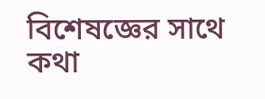বিশেষজ্ঞের সাথে কথা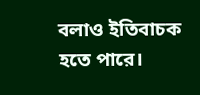বলাও ইতিবাচক হতে পারে।